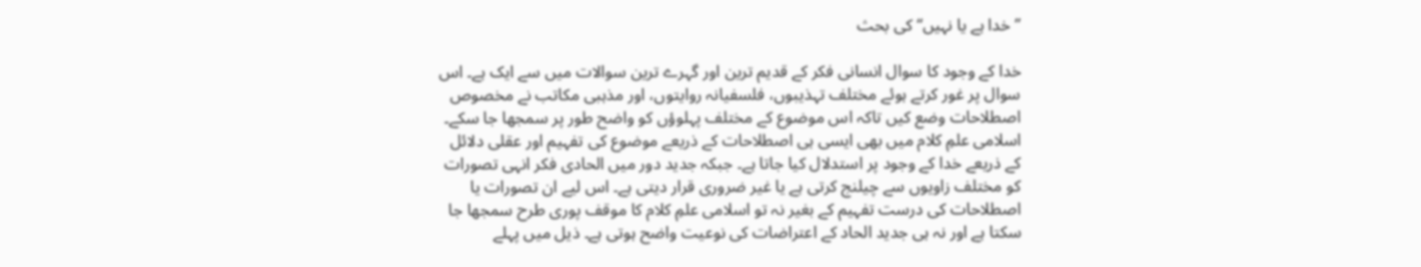’’خدا ہے یا نہیں‘‘ کی بحث

خدا کے وجود کا سوال انسانی فکر کے قدیم ترین اور گہرے ترین سوالات میں سے ایک ہے۔ اس سوال پر غور کرتے ہوئے مختلف تہذیبوں، فلسفیانہ روایتوں، اور مذہبی مکاتب نے مخصوص اصطلاحات وضع کیں تاکہ اس موضوع کے مختلف پہلوؤں کو واضح طور پر سمجھا جا سکے۔ اسلامی علمِ کلام میں بھی ایسی ہی اصطلاحات کے ذریعے موضوع کی تفہیم اور عقلی دلائل کے ذریعے خدا کے وجود پر استدلال کیا جاتا ہے۔ جبکہ جدید دور میں الحادی فکر انہی تصورات کو مختلف زاویوں سے چیلنج کرتی ہے یا غیر ضروری قرار دیتی ہے۔ اس لیے ان تصورات یا اصطلاحات کی درست تفہیم کے بغیر نہ تو اسلامی علمِ کلام کا موقف پوری طرح سمجھا جا سکتا ہے اور نہ ہی جدید الحاد کے اعتراضات کی نوعیت واضح ہوتی ہے۔ ذیل میں پہلے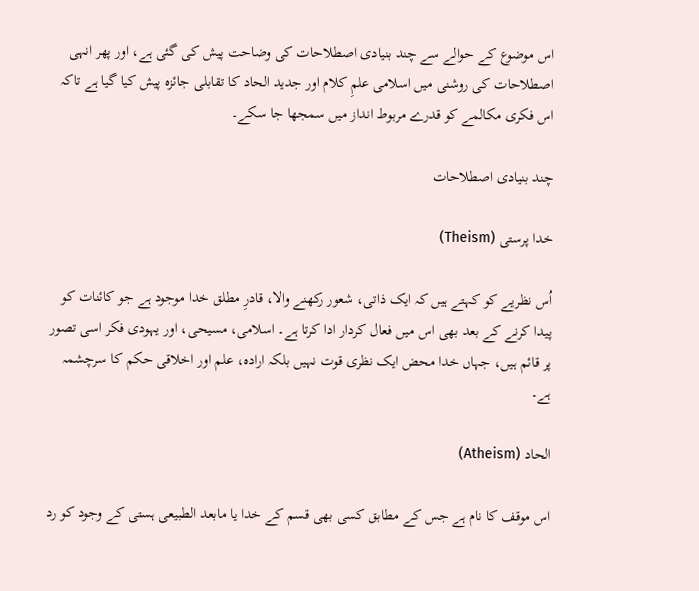اس موضوع کے حوالے سے چند بنیادی اصطلاحات کی وضاحت پیش کی گئی ہے، اور پھر انہی اصطلاحات کی روشنی میں اسلامی علمِ کلام اور جدید الحاد کا تقابلی جائزہ پیش کیا گیا ہے تاکہ اس فکری مکالمے کو قدرے مربوط انداز میں سمجھا جا سکے۔

چند بنیادی اصطلاحات

خدا پرستی (Theism)

اُس نظریے کو کہتے ہیں کہ ایک ذاتی، شعور رکھنے والا، قادرِ مطلق خدا موجود ہے جو کائنات کو پیدا کرنے کے بعد بھی اس میں فعال کردار ادا کرتا ہے۔ اسلامی، مسیحی، اور یہودی فکر اسی تصور پر قائم ہیں، جہاں خدا محض ایک نظری قوت نہیں بلکہ ارادہ، علم اور اخلاقی حکم کا سرچشمہ ہے۔

الحاد (Atheism)

اس موقف کا نام ہے جس کے مطابق کسی بھی قسم کے خدا یا مابعد الطبیعی ہستی کے وجود کو رد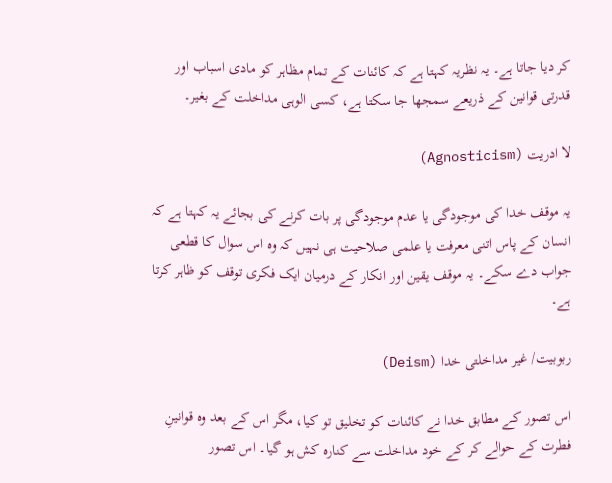کر دیا جاتا ہے۔ یہ نظریہ کہتا ہے کہ کائنات کے تمام مظاہر کو مادی اسباب اور قدرتی قوانین کے ذریعے سمجھا جا سکتا ہے، کسی الوہی مداخلت کے بغیر۔

لا ادریت (Agnosticism)

یہ موقف خدا کی موجودگی یا عدم موجودگی پر بات کرنے کی بجائے یہ کہتا ہے کہ انسان کے پاس اتنی معرفت یا علمی صلاحیت ہی نہیں کہ وہ اس سوال کا قطعی جواب دے سکے۔ یہ موقف یقین اور انکار کے درمیان ایک فکری توقف کو ظاہر کرتا ہے۔

ربوبیت/ غیر مداخلتی خدا (Deism)

اس تصور کے مطابق خدا نے کائنات کو تخلیق تو کیا، مگر اس کے بعد وہ قوانینِ فطرت کے حوالے کر کے خود مداخلت سے کنارہ کش ہو گیا۔ اس تصور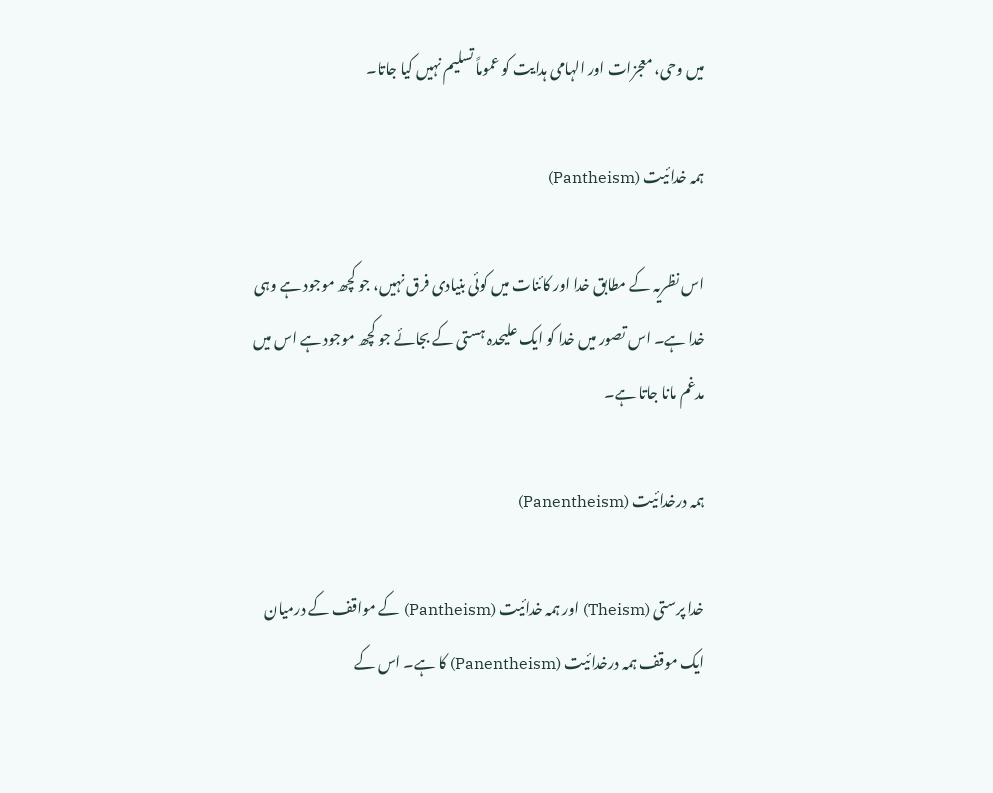میں وحی، معجزات اور الہامی ہدایت کو عموماً تسلیم نہیں کیا جاتا۔

ہمہ خدائیت (Pantheism)

اس نظریہ کے مطابق خدا اور کائنات میں کوئی بنیادی فرق نہیں، جو کچھ موجود ہے وہی خدا ہے۔ اس تصور میں خدا کو ایک علیحدہ ہستی کے بجائے جو کچھ موجود ہے اس میں مدغم مانا جاتا ہے۔

ہمہ درخدائیت (Panentheism)

خدا پرستی (Theism) اور ہمہ خدائیت (Pantheism) کے مواقف کے درمیان ایک موقف ہمہ درخدائیت (Panentheism) کا ہے۔ اس کے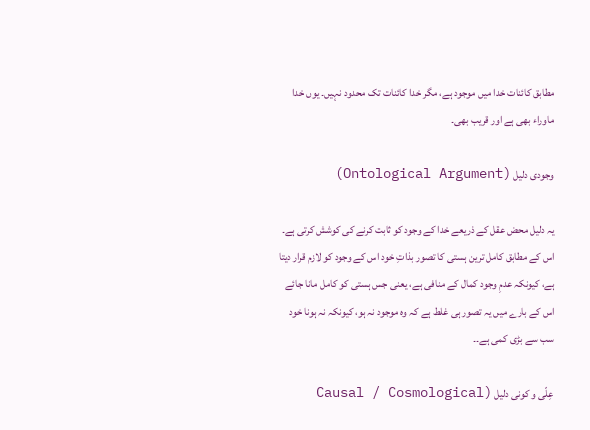مطابق کائنات خدا میں موجود ہے، مگر خدا کائنات تک محدود نہیں۔ یوں خدا ماوراء بھی ہے اور قریب بھی۔

وجودی دلیل (Ontological Argument)

یہ دلیل محض عقل کے ذریعے خدا کے وجود کو ثابت کرنے کی کوشش کرتی ہے۔ اس کے مطابق کامل ترین ہستی کا تصور بذاتِ خود اس کے وجود کو لازم قرار دیتا ہے، کیونکہ عدمِ وجود کمال کے منافی ہے، یعنی جس ہستی کو کامل مانا جائے اس کے بارے میں یہ تصور ہی غلط ہے کہ وہ موجود نہ ہو، کیونکہ نہ ہونا خود سب سے بڑی کمی ہے۔۔

عِلّی و کونی دلیل (Causal / Cosmological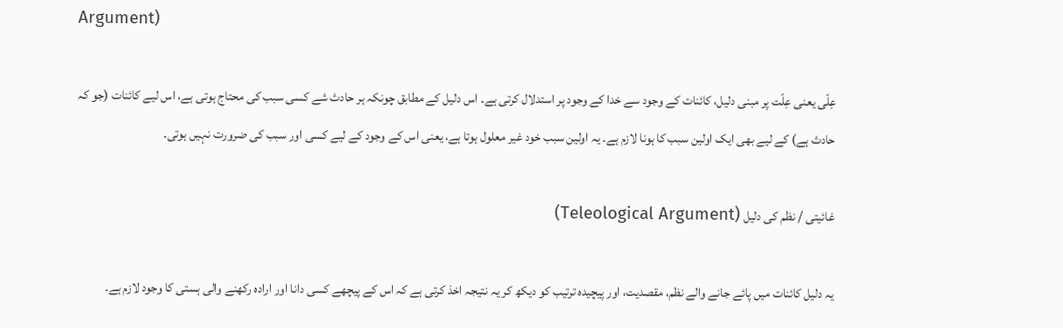Argument)

عِلّی یعنی عِلّت پر مبنی دلیل، کائنات کے وجود سے خدا کے وجود پر استدلال کرتی ہے۔ اس دلیل کے مطابق چونکہ ہر حادث شے کسی سبب کی محتاج ہوتی ہے، اس لیے کائنات (جو کہ حادث ہے) کے لیے بھی ایک اولین سبب کا ہونا لازم ہے۔ یہ اولین سبب خود غیر معلول ہوتا ہے، یعنی اس کے وجود کے لیے کسی اور سبب کی ضرورت نہیں ہوتی۔

غائیتی / نظم کی دلیل (Teleological Argument)

یہ دلیل کائنات میں پائے جانے والے نظم، مقصدیت، اور پیچیدہ ترتیب کو دیکھ کر یہ نتیجہ اخذ کرتی ہے کہ اس کے پیچھے کسی دانا اور ارادہ رکھنے والی ہستی کا وجود لازم ہے۔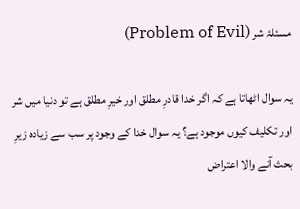مسئلۂ شر (Problem of Evil)

یہ سوال اٹھاتا ہے کہ اگر خدا قادرِ مطلق اور خیرِ مطلق ہے تو دنیا میں شر اور تکلیف کیوں موجود ہے؟ یہ سوال خدا کے وجود پر سب سے زیادہ زیرِ بحث آنے والا اعتراض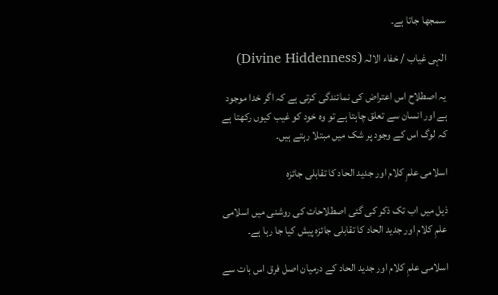سمجھا جاتا ہے۔

الٰہی غیاب / خفاء الالٰہ (Divine Hiddenness)

یہ اصطلاح اس اعتراض کی نمائندگی کرتی ہے کہ اگر خدا موجود ہے اور انسان سے تعلق چاہتا ہے تو وہ خود کو غیب کیوں رکھتا ہے کہ لوگ اس کے وجود پر شک میں مبتلا رہتے ہیں۔

اسلامی علمِ کلام اور جدید الحاد کا تقابلی جائزہ

ذیل میں اب تک ذکر کی گئی اصطلاحات کی روشنی میں اسلامی علمِ کلام اور جدید الحاد کا تقابلی جائزہ پیش کیا جا رہا ہے۔

اسلامی علمِ کلام اور جدید الحاد کے درمیان اصل فرق اس بات سے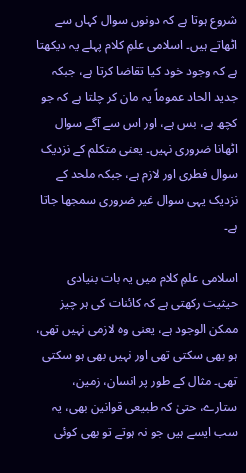شروع ہوتا ہے کہ دونوں سوال کہاں سے اٹھاتے ہیں۔ اسلامی علمِ کلام پہلے یہ دیکھتا ہے کہ وجود خود کیا تقاضا کرتا ہے، جبکہ جدید الحاد عموماً یہ مان کر چلتا ہے کہ جو کچھ ہے، بس ہے، اور اس سے آگے سوال اٹھانا ضروری نہیں۔ یعنی متکلم کے نزدیک سوال فطری اور لازم ہے، جبکہ ملحد کے نزدیک یہی سوال غیر ضروری سمجھا جاتا ہے۔

اسلامی علمِ کلام میں یہ بات بنیادی حیثیت رکھتی ہے کہ کائنات کی ہر چیز ممکن الوجود ہے، یعنی وہ لازمی نہیں تھی، ہو بھی سکتی تھی اور نہیں بھی ہو سکتی تھی۔ مثال کے طور پر انسان، زمین، ستارے، حتیٰ کہ طبیعی قوانین بھی، یہ سب ایسے ہیں جو نہ ہوتے تو بھی کوئی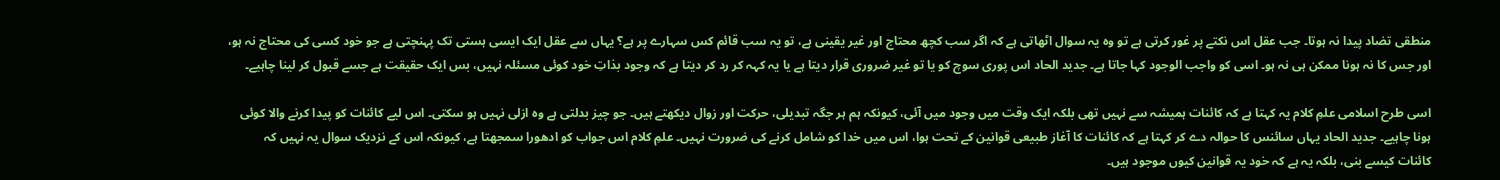منطقی تضاد پیدا نہ ہوتا۔ جب عقل اس نکتے پر غور کرتی ہے تو وہ یہ سوال اٹھاتی ہے کہ اگر سب کچھ محتاج اور غیر یقینی ہے، تو یہ سب قائم کس سہارے پر ہے؟ یہاں سے عقل ایک ایسی ہستی تک پہنچتی ہے جو خود کسی کی محتاج نہ ہو، اور جس کا نہ ہونا ممکن ہی نہ ہو۔ اسی کو واجب الوجود کہا جاتا ہے۔ جدید الحاد اس پوری سوچ کو یا تو غیر ضروری قرار دیتا ہے یا یہ کہہ کر رد کر دیتا ہے کہ وجود بذاتِ خود کوئی مسئلہ نہیں، بس ایک حقیقت ہے جسے قبول کر لینا چاہیے۔

اسی طرح اسلامی علمِ کلام یہ کہتا ہے کہ کائنات ہمیشہ سے نہیں تھی بلکہ ایک وقت میں وجود میں آئی، کیونکہ ہم ہر جگہ تبدیلی، حرکت اور زوال دیکھتے ہیں۔ جو چیز بدلتی ہے وہ ازلی نہیں ہو سکتی۔ اس لیے کائنات کو پیدا کرنے والا کوئی ہونا چاہیے۔ جدید الحاد یہاں سائنس کا حوالہ دے کر کہتا ہے کہ کائنات کا آغاز طبیعی قوانین کے تحت ہوا، اس میں خدا کو شامل کرنے کی ضرورت نہیں۔ علمِ کلام اس جواب کو ادھورا سمجھتا ہے، کیونکہ اس کے نزدیک سوال یہ نہیں کہ کائنات کیسے بنی، بلکہ یہ ہے کہ خود یہ قوانین کیوں موجود ہیں۔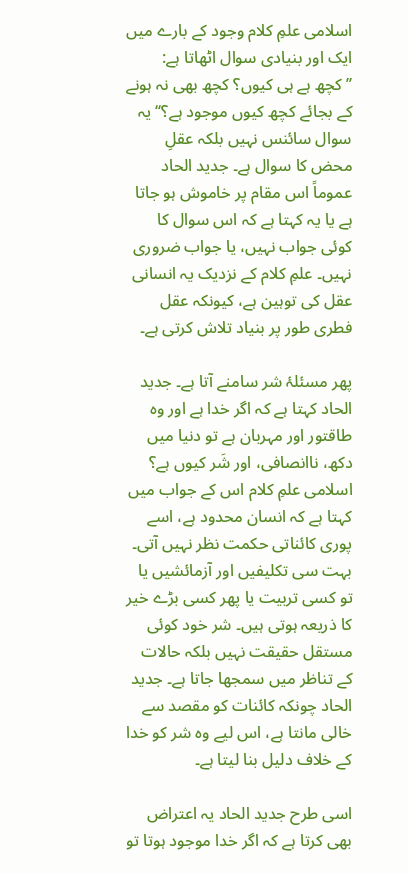اسلامی علمِ کلام وجود کے بارے میں ایک اور بنیادی سوال اٹھاتا ہے: ’’کچھ ہے ہی کیوں؟ کچھ بھی نہ ہونے کے بجائے کچھ کیوں موجود ہے؟‘‘ یہ سوال سائنس نہیں بلکہ عقلِ محض کا سوال ہے۔ جدید الحاد عموماً اس مقام پر خاموش ہو جاتا ہے یا یہ کہتا ہے کہ اس سوال کا کوئی جواب نہیں، یا جواب ضروری نہیں۔ علمِ کلام کے نزدیک یہ انسانی عقل کی توہین ہے، کیونکہ عقل فطری طور پر بنیاد تلاش کرتی ہے۔

پھر مسئلۂ شر سامنے آتا ہے۔ جدید الحاد کہتا ہے کہ اگر خدا ہے اور وہ طاقتور اور مہربان ہے تو دنیا میں دکھ، ناانصافی، اور شَر کیوں ہے؟ اسلامی علمِ کلام اس کے جواب میں کہتا ہے کہ انسان محدود ہے، اسے پوری کائناتی حکمت نظر نہیں آتی۔ بہت سی تکلیفیں اور آزمائشیں یا تو کسی تربیت یا پھر کسی بڑے خیر کا ذریعہ ہوتی ہیں۔ شر خود کوئی مستقل حقیقت نہیں بلکہ حالات کے تناظر میں سمجھا جاتا ہے۔ جدید الحاد چونکہ کائنات کو مقصد سے خالی مانتا ہے، اس لیے وہ شر کو خدا کے خلاف دلیل بنا لیتا ہے۔

اسی طرح جدید الحاد یہ اعتراض بھی کرتا ہے کہ اگر خدا موجود ہوتا تو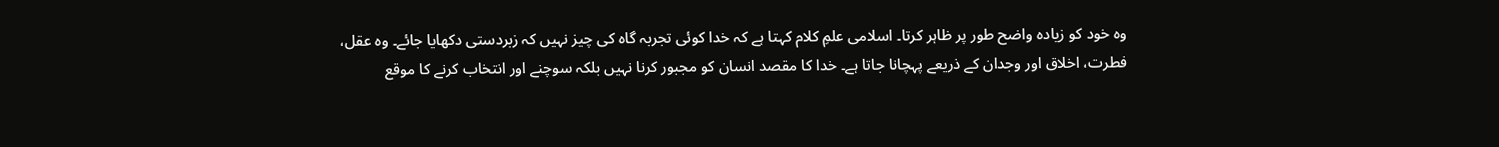وہ خود کو زیادہ واضح طور پر ظاہر کرتا۔ اسلامی علمِ کلام کہتا ہے کہ خدا کوئی تجربہ گاہ کی چیز نہیں کہ زبردستی دکھایا جائے۔ وہ عقل، فطرت، اخلاق اور وجدان کے ذریعے پہچانا جاتا ہے۔ خدا کا مقصد انسان کو مجبور کرنا نہیں بلکہ سوچنے اور انتخاب کرنے کا موقع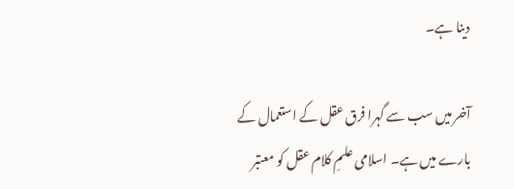دینا ہے۔

آخر میں سب سے گہرا فرق عقل کے استعمال کے بارے میں ہے۔ اسلامی علمِ کلام عقل کو معتبر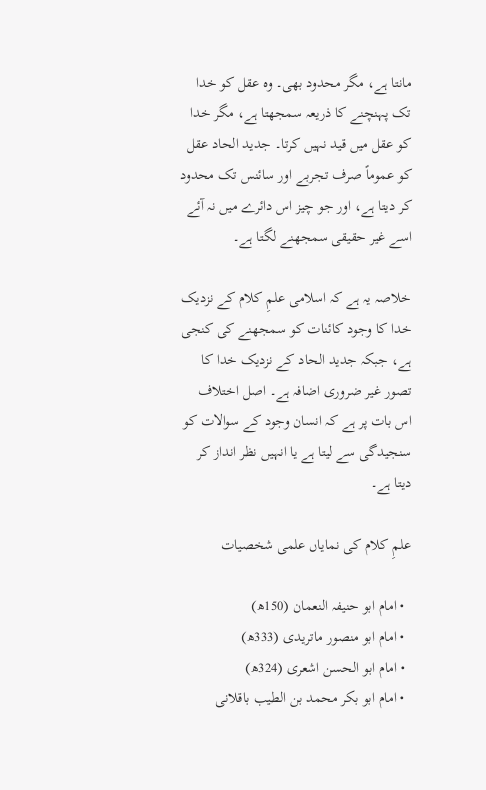مانتا ہے، مگر محدود بھی۔ وہ عقل کو خدا تک پہنچنے کا ذریعہ سمجھتا ہے، مگر خدا کو عقل میں قید نہیں کرتا۔ جدید الحاد عقل کو عموماً صرف تجربے اور سائنس تک محدود کر دیتا ہے، اور جو چیز اس دائرے میں نہ آئے اسے غیر حقیقی سمجھنے لگتا ہے۔

خلاصہ یہ ہے کہ اسلامی علمِ کلام کے نزدیک خدا کا وجود کائنات کو سمجھنے کی کنجی ہے، جبکہ جدید الحاد کے نزدیک خدا کا تصور غیر ضروری اضافہ ہے۔ اصل اختلاف اس بات پر ہے کہ انسان وجود کے سوالات کو سنجیدگی سے لیتا ہے یا انہیں نظر انداز کر دیتا ہے۔

علمِ کلام کی نمایاں علمی شخصیات

  • امام ابو حنیفہ النعمان (150ھ)
  • امام ابو منصور ماتریدی (333ھ)
  • امام ابو الحسن اشعری (324ھ)
  • امام ابو بکر محمد بن الطیب باقلانی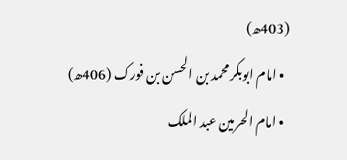(403ھ)
  • امام ابوبکر محمد بن الحسن بن فورک (406ھ)
  • امام الحرمین عبد الملک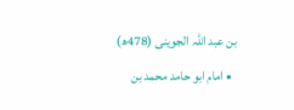بن عبد اللہ الجوینی (478ھ)
  • امام ابو حامد محمد بن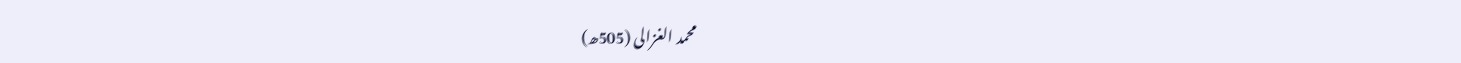محمد الغزالی (505ھ)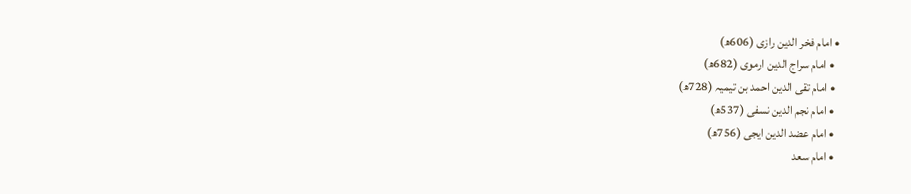• امام فخر الدین رازی (606ھ)
  • امام سراج الدین ارموی (682ھ)
  • امام تقی الدین احمد بن تیمیہ (728ھ)
  • امام نجم الدین نسفی (537ھ)
  • امام عضد الدین ایجی (756ھ)
  • امام سعد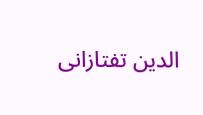الدین تفتازانی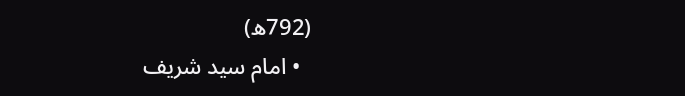(792ھ)
  • امام سید شریف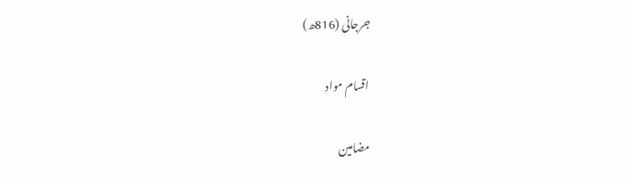جرجانی (816ھ)

اقسام مواد

مضامین